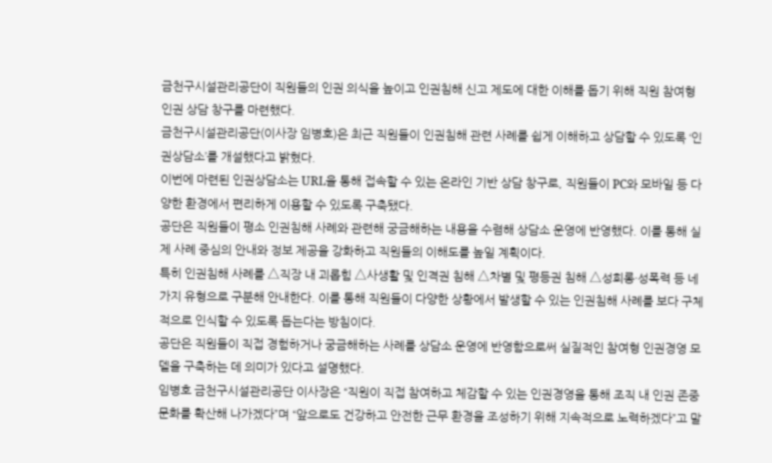금천구시설관리공단이 직원들의 인권 의식을 높이고 인권침해 신고 제도에 대한 이해를 돕기 위해 직원 참여형 인권 상담 창구를 마련했다.
금천구시설관리공단(이사장 임병호)은 최근 직원들이 인권침해 관련 사례를 쉽게 이해하고 상담할 수 있도록 ‘인권상담소’를 개설했다고 밝혔다.
이번에 마련된 인권상담소는 URL을 통해 접속할 수 있는 온라인 기반 상담 창구로, 직원들이 PC와 모바일 등 다양한 환경에서 편리하게 이용할 수 있도록 구축됐다.
공단은 직원들이 평소 인권침해 사례와 관련해 궁금해하는 내용을 수렴해 상담소 운영에 반영했다. 이를 통해 실제 사례 중심의 안내와 정보 제공을 강화하고 직원들의 이해도를 높일 계획이다.
특히 인권침해 사례를 △직장 내 괴롭힘 △사생활 및 인격권 침해 △차별 및 평등권 침해 △성희롱·성폭력 등 네 가지 유형으로 구분해 안내한다. 이를 통해 직원들이 다양한 상황에서 발생할 수 있는 인권침해 사례를 보다 구체적으로 인식할 수 있도록 돕는다는 방침이다.
공단은 직원들이 직접 경험하거나 궁금해하는 사례를 상담소 운영에 반영함으로써 실질적인 참여형 인권경영 모델을 구축하는 데 의미가 있다고 설명했다.
임병호 금천구시설관리공단 이사장은 “직원이 직접 참여하고 체감할 수 있는 인권경영을 통해 조직 내 인권 존중 문화를 확산해 나가겠다”며 “앞으로도 건강하고 안전한 근무 환경을 조성하기 위해 지속적으로 노력하겠다”고 말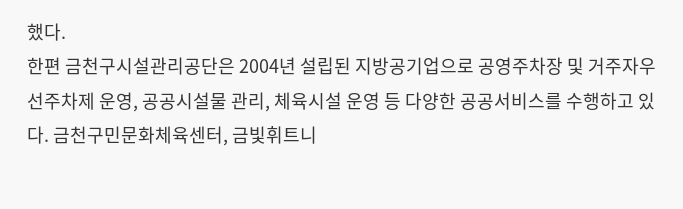했다.
한편 금천구시설관리공단은 2004년 설립된 지방공기업으로 공영주차장 및 거주자우선주차제 운영, 공공시설물 관리, 체육시설 운영 등 다양한 공공서비스를 수행하고 있다. 금천구민문화체육센터, 금빛휘트니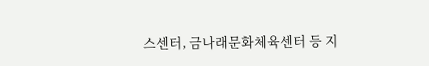스센터, 금나래문화체육센터 등 지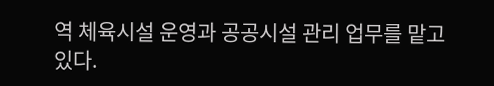역 체육시설 운영과 공공시설 관리 업무를 맡고 있다.